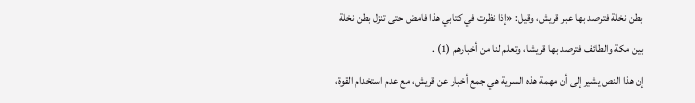بطن نخلة فترصد بها عبر قريش، وقيل: «إذا نظرت في كتابي هذا فامض حتى تنزل بطن نخلة بين مكة والطائف فترصد بها قريشا، وتعلم لنا من أخبارهم (1) .
إن هذا النص يشير إلى أن مهمة هذه السرية هي جمع أخبار عن قريش، مع عدم استخدام القوة،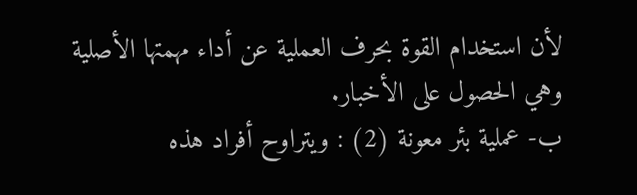لأن استخدام القوة بحرف العملية عن أداء مهمتها الأصلية وهي الحصول على الأخبار.
ب- عملية بئر معونة (2) : ويتراوح أفراد هذه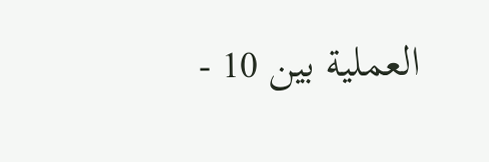العملية بين 10 -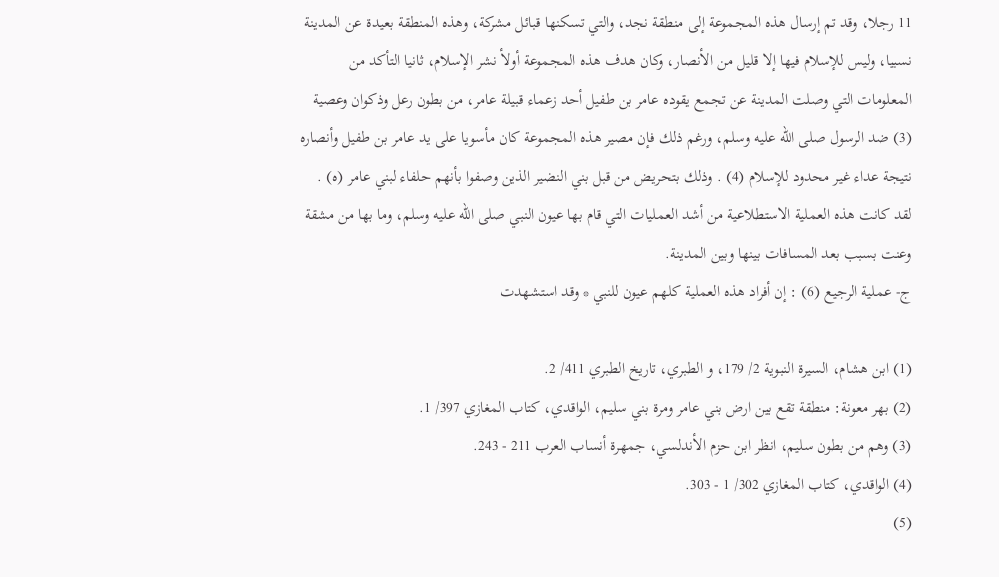11 رجلا، وقد تم إرسال هذه المجموعة إلى منطقة نجد، والتي تسكنها قبائل مشركة، وهذه المنطقة بعيدة عن المدينة نسبيا، وليس للإسلام فيها إلا قليل من الأنصار، وكان هدف هذه المجموعة أولأ نشر الإسلام، ثانيا التأكد من المعلومات التي وصلت المدينة عن تجمع يقوده عامر بن طفيل أحد زعماء قبيلة عامر، من بطون رعل وذكوان وعصية (3) ضد الرسول صلى الله عليه وسلم، ورغم ذلك فإن مصير هذه المجموعة كان مأسويا على يد عامر بن طفيل وأنصاره نتيجة عداء غير محدود للإسلام (4) . وذلك بتحريض من قبل بني النضير الذين وصفوا بأنهم حلفاء لبني عامر (ه) .
لقد كانت هذه العملية الاستطلاعية من أشد العمليات التي قام بها عيون النبي صلى الله عليه وسلم، وما بها من مشقة وعنت بسبب بعد المسافات بينها وبين المدينة.
ج- عملية الرجيع (6) : إن أفراد هذه العملية كلهم عيون للنبي * وقد استشهدت

(1) ابن هشام، السيرة النبوية 2/ 179، و الطبري، تاريخ الطبري 411/ 2.
(2) بهر معونة: منطقة تقع بين ارض بني عامر ومرة بني سليم، الواقدي، کتاب المغازي 397/ 1.
(3) وهم من بطون سليم، انظر ابن حزم الأندلسي، جمهرة أنساب العرب 211 - 243.
(4) الواقدي، کتاب المغازي 302/ 1 - 303.
(5)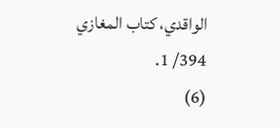الواقدي، كتاب المغازي 394/ 1.
(6)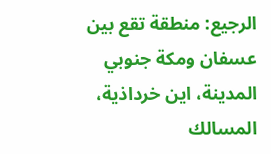الرجيع: منطقة تقع بين عسفان ومكة جنوبي المدينة، اين خرداذية، المسالك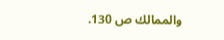والممالك ص 130.